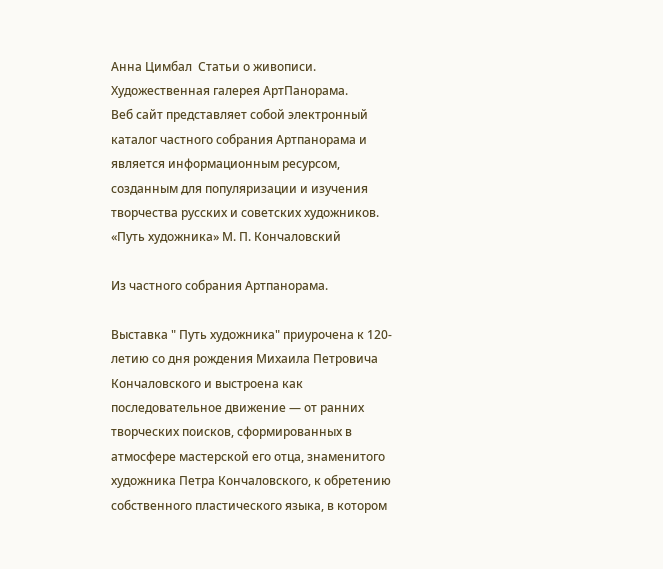Анна Цимбал  Статьи о живописи. Художественная галерея АртПанорама.
Веб сайт представляет собой электронный каталог частного собрания Артпанорама и является информационным ресурсом, созданным для популяризации и изучения творчества русских и советских художников.
«Путь художника» М. П. Кончаловский

Из частного собрания Артпанорама.

Выставка " Путь художника" приурочена к 120-летию со дня рождения Михаила Петровича Кончаловского и выстроена как последовательное движение — от ранних творческих поисков, сформированных в атмосфере мастерской его отца, знаменитого художника Петра Кончаловского, к обретению собственного пластического языка, в котором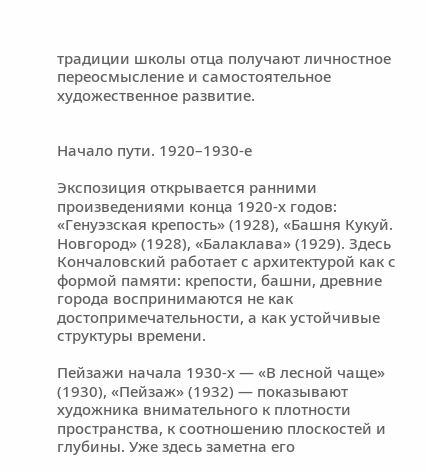традиции школы отца получают личностное переосмысление и самостоятельное художественное развитие.


Начало пути. 1920–1930-е

Экспозиция открывается ранними произведениями конца 1920-х годов: «Генуэзская крепость» (1928), «Башня Кукуй. Новгород» (1928), «Балаклава» (1929). Здесь Кончаловский работает с архитектурой как с формой памяти: крепости, башни, древние города воспринимаются не как достопримечательности, а как устойчивые структуры времени.

Пейзажи начала 1930-х — «В лесной чаще» (1930), «Пейзаж» (1932) — показывают художника внимательного к плотности пространства, к соотношению плоскостей и глубины. Уже здесь заметна его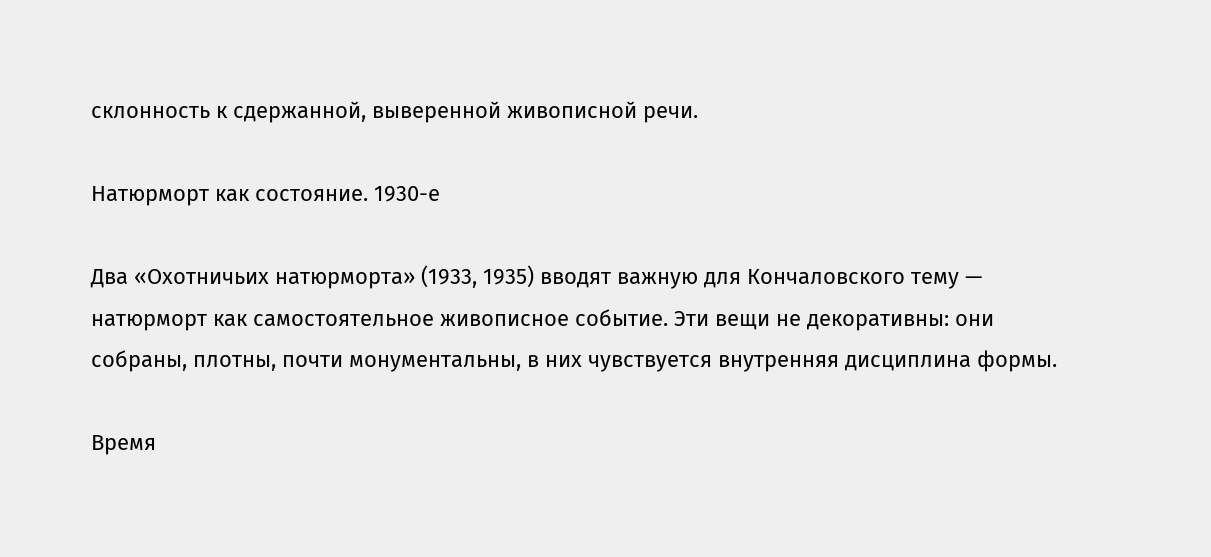склонность к сдержанной, выверенной живописной речи.

Натюрморт как состояние. 1930-е

Два «Охотничьих натюрморта» (1933, 1935) вводят важную для Кончаловского тему — натюрморт как самостоятельное живописное событие. Эти вещи не декоративны: они собраны, плотны, почти монументальны, в них чувствуется внутренняя дисциплина формы.

Время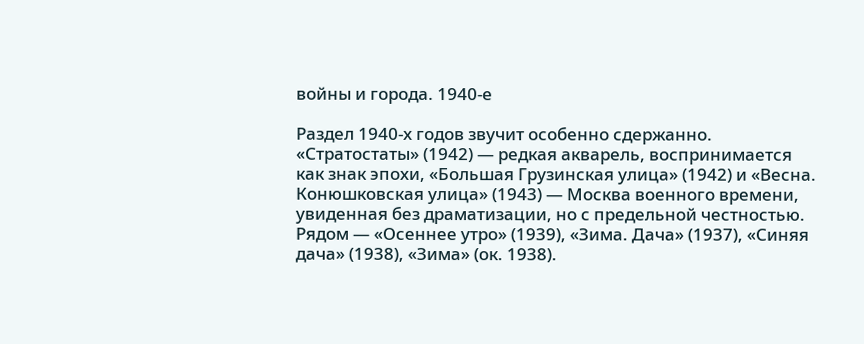войны и города. 1940-е

Раздел 1940-х годов звучит особенно сдержанно. «Стратостаты» (1942) — редкая акварель, воспринимается как знак эпохи, «Большая Грузинская улица» (1942) и «Весна. Конюшковская улица» (1943) — Москва военного времени, увиденная без драматизации, но с предельной честностью. Рядом — «Осеннее утро» (1939), «Зима. Дача» (1937), «Синяя дача» (1938), «Зима» (ок. 1938).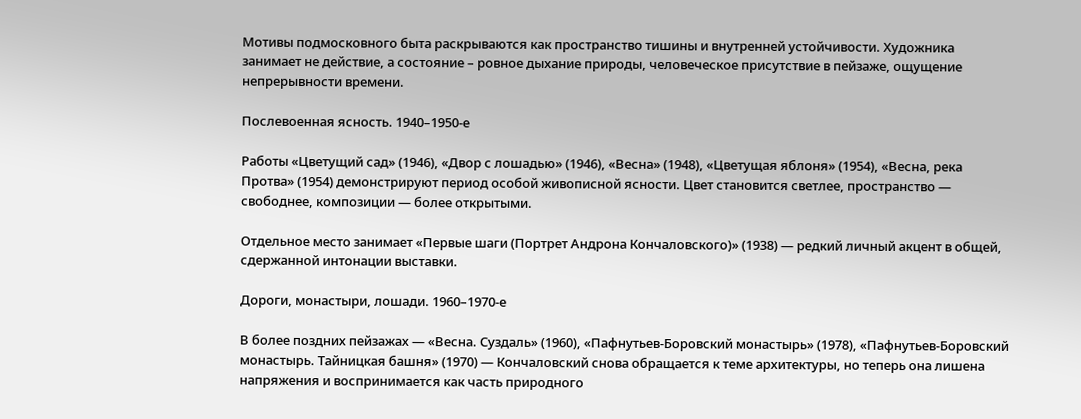Мотивы подмосковного быта раскрываются как пространство тишины и внутренней устойчивости. Художника занимает не действие, а состояние – ровное дыхание природы, человеческое присутствие в пейзаже, ощущение непрерывности времени.

Послевоенная ясность. 1940–1950-е

Работы «Цветущий сад» (1946), «Двор с лошадью» (1946), «Весна» (1948), «Цветущая яблоня» (1954), «Весна, река Протва» (1954) демонстрируют период особой живописной ясности. Цвет становится светлее, пространство — свободнее, композиции — более открытыми.

Отдельное место занимает «Первые шаги (Портрет Андрона Кончаловского)» (1938) — редкий личный акцент в общей, сдержанной интонации выставки.

Дороги, монастыри, лошади. 1960–1970-е

В более поздних пейзажах — «Весна. Суздаль» (1960), «Пафнутьев-Боровский монастырь» (1978), «Пафнутьев-Боровский монастырь. Тайницкая башня» (1970) — Кончаловский снова обращается к теме архитектуры, но теперь она лишена напряжения и воспринимается как часть природного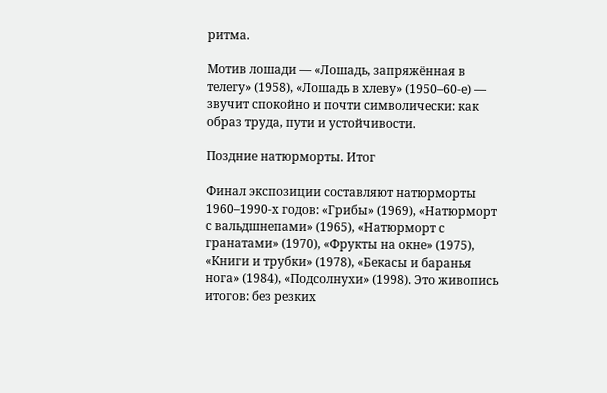ритма.

Мотив лошади — «Лошадь, запряжённая в телегу» (1958), «Лошадь в хлеву» (1950–60-е) — звучит спокойно и почти символически: как образ труда, пути и устойчивости.

Поздние натюрморты. Итог

Финал экспозиции составляют натюрморты 1960–1990-х годов: «Грибы» (1969), «Натюрморт с вальдшнепами» (1965), «Натюрморт с гранатами» (1970), «Фрукты на окне» (1975), «Книги и трубки» (1978), «Бекасы и баранья нога» (1984), «Подсолнухи» (1998). Это живопись итогов: без резких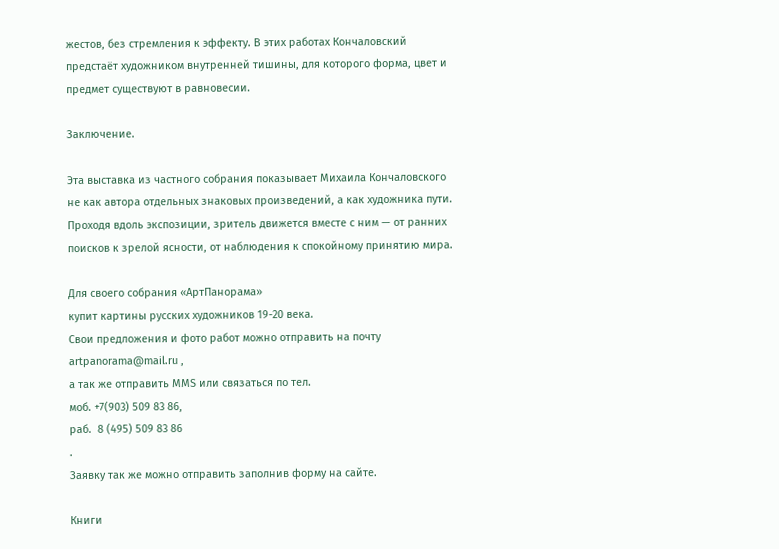жестов, без стремления к эффекту. В этих работах Кончаловский предстаёт художником внутренней тишины, для которого форма, цвет и предмет существуют в равновесии.

Заключение.

Эта выставка из частного собрания показывает Михаила Кончаловского не как автора отдельных знаковых произведений, а как художника пути. Проходя вдоль экспозиции, зритель движется вместе с ним — от ранних поисков к зрелой ясности, от наблюдения к спокойному принятию мира.

Для своего собрания «АртПанорама»
купит картины русских художников 19-20 века.
Свои предложения и фото работ можно отправить на почту artpanorama@mail.ru ,
а так же отправить MMS или связаться по тел.
моб. +7(903) 509 83 86,
раб.  8 (495) 509 83 86
.
Заявку так же можно отправить заполнив форму на сайте.

Книги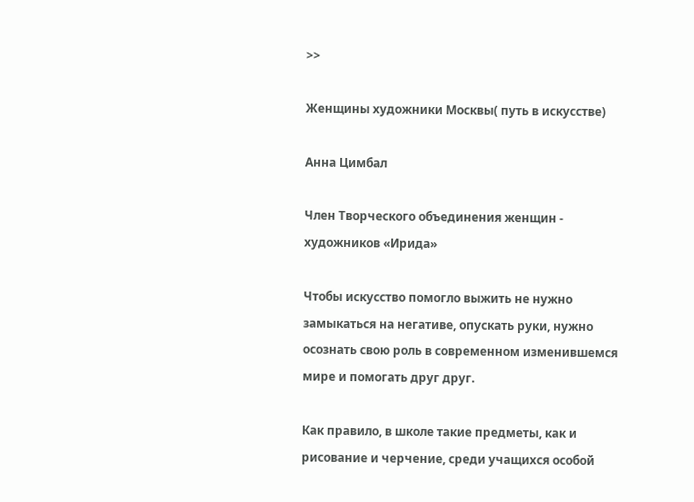>>

Женщины художники Москвы( путь в искусстве)

Анна Цимбал

Член Творческого объединения женщин - художников «Ирида»

Чтобы искусство помогло выжить не нужно замыкаться на негативе, опускать руки, нужно осознать свою роль в современном изменившемся мире и помогать друг друг.

Как правило, в школе такие предметы, как и рисование и черчение, среди учащихся особой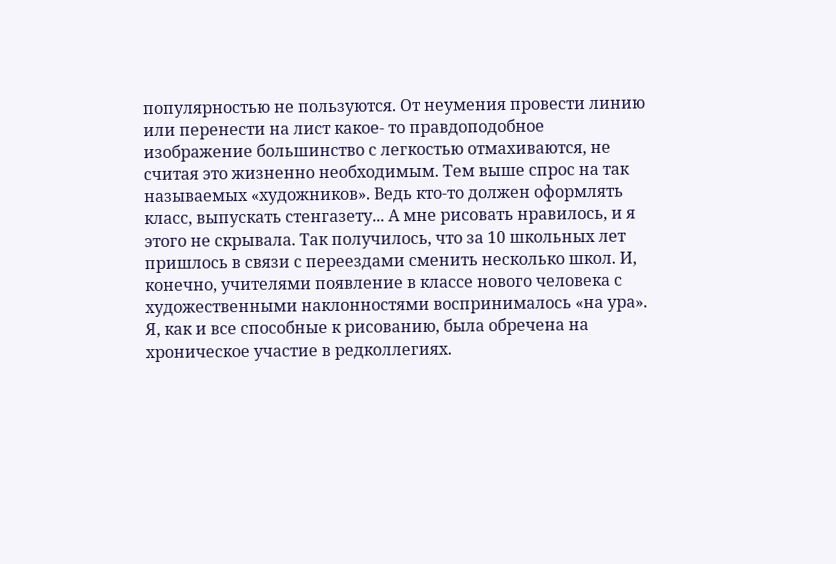популярностью не пользуются. От неумения провести линию или перенести на лист какое- то правдоподобное изображение большинство с легкостью отмахиваются, не считая это жизненно необходимым. Тем выше спрос на так называемых «художников». Ведь кто-то должен оформлять класс, выпускать стенгазету... А мне рисовать нравилось, и я этого не скрывала. Так получилось, что за 10 школьных лет пришлось в связи с переездами сменить несколько школ. И, конечно, учителями появление в классе нового человека с художественными наклонностями воспринималось «на ура». Я, как и все способные к рисованию, была обречена на хроническое участие в редколлегиях.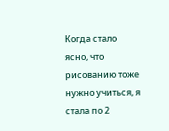Когда стало ясно, что рисованию тоже нужно учиться, я стала по 2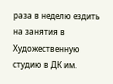раза в неделю ездить на занятия в Художественную студию в ДК им.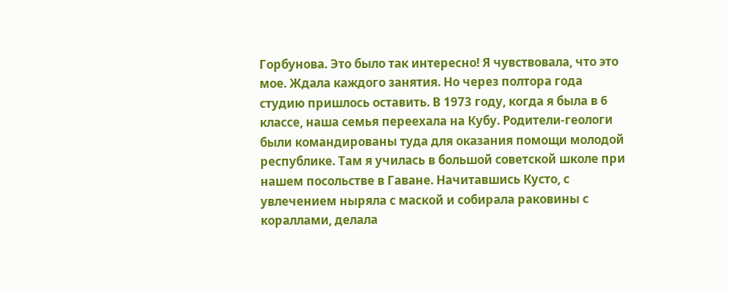Горбунова. Это было так интересно! Я чувствовала, что это мое. Ждала каждого занятия. Но через полтора года студию пришлось оставить. В 1973 году, когда я была в 6 классе, наша семья переехала на Кубу. Родители-геологи были командированы туда для оказания помощи молодой республике. Там я училась в большой советской школе при нашем посольстве в Гаване. Начитавшись Кусто, с увлечением ныряла с маской и собирала раковины с кораллами, делала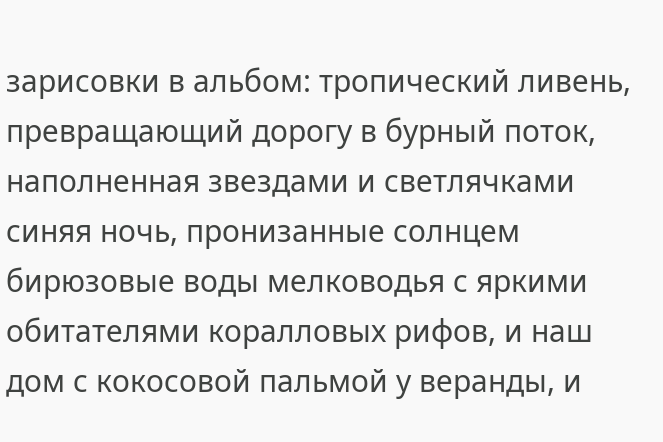зарисовки в альбом: тропический ливень, превращающий дорогу в бурный поток, наполненная звездами и светлячками синяя ночь, пронизанные солнцем бирюзовые воды мелководья с яркими обитателями коралловых рифов, и наш дом с кокосовой пальмой у веранды, и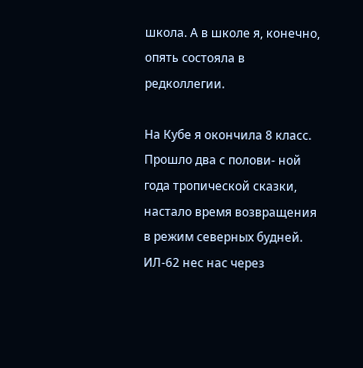школа. А в школе я, конечно, опять состояла в редколлегии.

На Кубе я окончила 8 класс. Прошло два с полови- ной года тропической сказки, настало время возвращения в режим северных будней. ИЛ-62 нес нас через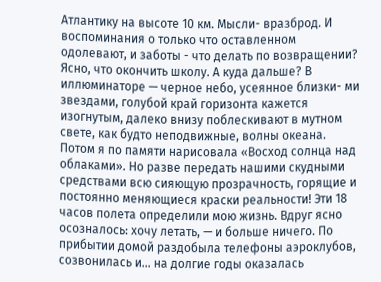Атлантику на высоте 10 км. Мысли- вразброд. И воспоминания о только что оставленном одолевают, и заботы - что делать по возвращении? Ясно, что окончить школу. А куда дальше? В иллюминаторе — черное небо, усеянное близки- ми звездами, голубой край горизонта кажется изогнутым, далеко внизу поблескивают в мутном свете, как будто неподвижные, волны океана. Потом я по памяти нарисовала «Восход солнца над облаками». Но разве передать нашими скудными средствами всю сияющую прозрачность, горящие и постоянно меняющиеся краски реальности! Эти 18 часов полета определили мою жизнь. Вдруг ясно осозналось: хочу летать, — и больше ничего. По прибытии домой раздобыла телефоны аэроклубов, созвонилась и... на долгие годы оказалась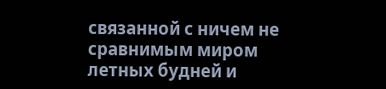связанной с ничем не сравнимым миром летных будней и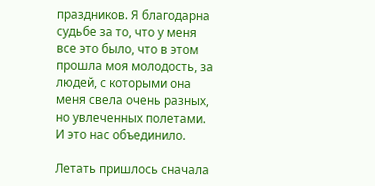праздников. Я благодарна судьбе за то, что у меня все это было, что в этом прошла моя молодость, за людей, с которыми она меня свела очень разных, но увлеченных полетами. И это нас объединило.

Летать пришлось сначала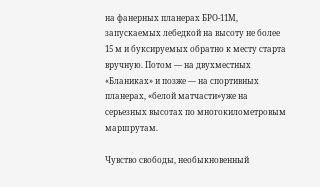на фанерных планерах БРО-11М, запускаемых лебедкой на высоту не более 15 м и буксируемых обратно к месту старта вручную. Потом — на двухместных «Бланиках» и позже — на спортивных планерах, «белой матчасти»уже на серьезных высотах по многокилометровым маршрутам.

Чувство свободы, необыкновенный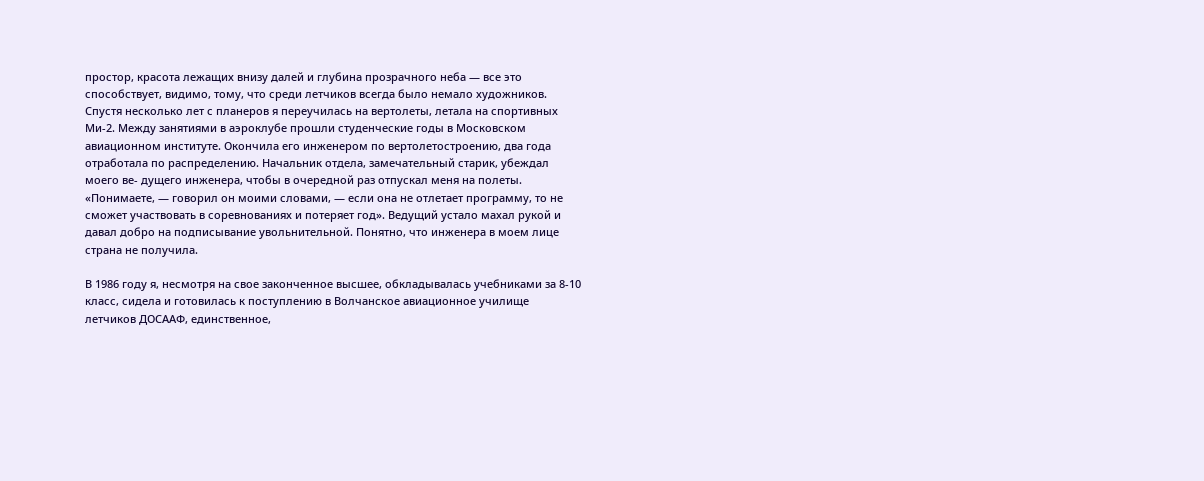простор, красота лежащих внизу далей и глубина прозрачного неба — все это способствует, видимо, тому, что среди летчиков всегда было немало художников. Спустя несколько лет с планеров я переучилась на вертолеты, летала на спортивных Ми-2. Между занятиями в аэроклубе прошли студенческие годы в Московском авиационном институте. Окончила его инженером по вертолетостроению, два года отработала по распределению. Начальник отдела, замечательный старик, убеждал моего ве- дущего инженера, чтобы в очередной раз отпускал меня на полеты. «Понимаете, — говорил он моими словами, — если она не отлетает программу, то не сможет участвовать в соревнованиях и потеряет год». Ведущий устало махал рукой и давал добро на подписывание увольнительной. Понятно, что инженера в моем лице страна не получила.

В 1986 году я, несмотря на свое законченное высшее, обкладывалась учебниками за 8-10 класс, сидела и готовилась к поступлению в Волчанское авиационное училище летчиков ДОСААФ, единственное,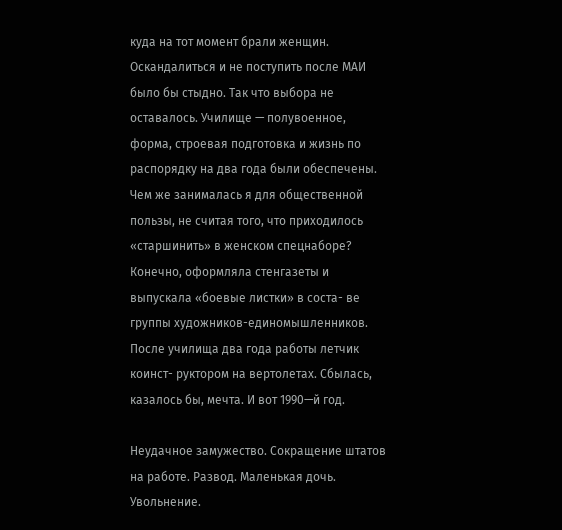куда на тот момент брали женщин. Оскандалиться и не поступить после МАИ было бы стыдно. Так что выбора не оставалось. Училище — полувоенное, форма, строевая подготовка и жизнь по распорядку на два года были обеспечены. Чем же занималась я для общественной пользы, не считая того, что приходилось «старшинить» в женском спецнаборе? Конечно, оформляла стенгазеты и выпускала «боевые листки» в соста- ве группы художников-единомышленников. После училища два года работы летчик коинст- руктором на вертолетах. Сбылась, казалось бы, мечта. И вот 1990—й год.

Неудачное замужество. Сокращение штатов на работе. Развод. Маленькая дочь. Увольнение.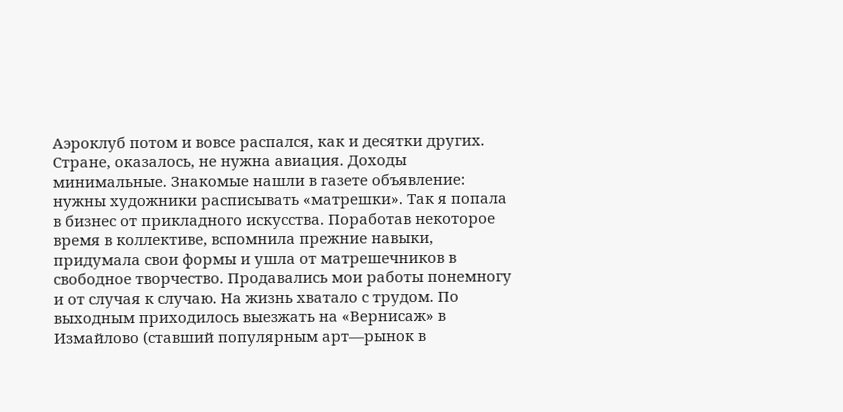Аэроклуб потом и вовсе распался, как и десятки других. Стране, оказалось, не нужна авиация. Доходы минимальные. Знакомые нашли в газете объявление: нужны художники расписывать «матрешки». Так я попала в бизнес от прикладного искусства. Поработав некоторое время в коллективе, вспомнила прежние навыки, придумала свои формы и ушла от матрешечников в свободное творчество. Продавались мои работы понемногу и от случая к случаю. На жизнь хватало с трудом. По выходным приходилось выезжать на «Вернисаж» в Измайлово (ставший популярным арт—рынок в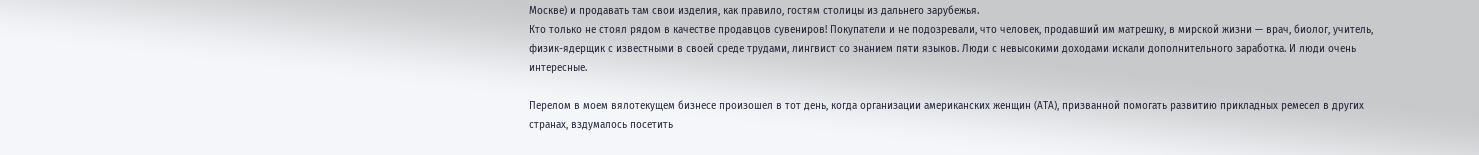Москве) и продавать там свои изделия, как правило, гостям столицы из дальнего зарубежья.
Кто только не стоял рядом в качестве продавцов сувениров! Покупатели и не подозревали, что человек, продавший им матрешку, в мирской жизни — врач, биолог, учитель, физик-ядерщик с известными в своей среде трудами, лингвист со знанием пяти языков. Люди с невысокими доходами искали дополнительного заработка. И люди очень интересные.

Перелом в моем вялотекущем бизнесе произошел в тот день, когда организации американских женщин (АТА), призванной помогать развитию прикладных ремесел в других странах, вздумалось посетить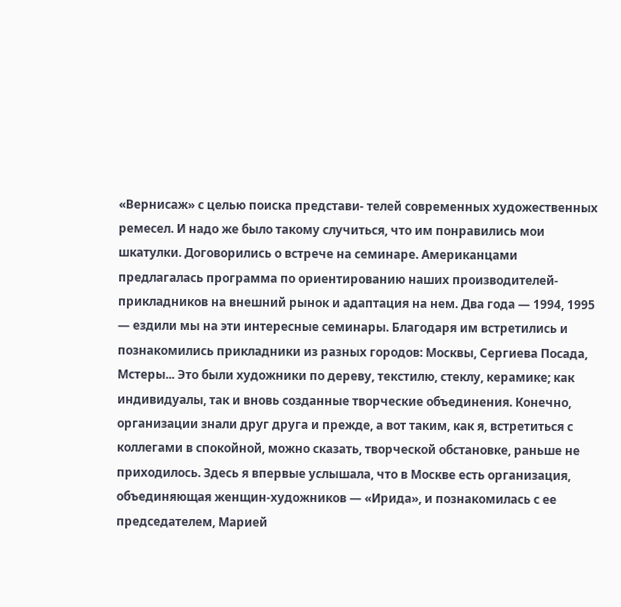«Вернисаж» с целью поиска представи- телей современных художественных ремесел. И надо же было такому случиться, что им понравились мои шкатулки. Договорились о встрече на семинаре. Американцами предлагалась программа по ориентированию наших производителей-прикладников на внешний рынок и адаптация на нем. Два года — 1994, 1995 — ездили мы на эти интересные семинары. Благодаря им встретились и познакомились прикладники из разных городов: Москвы, Сергиева Посада, Мстеры... Это были художники по дереву, текстилю, стеклу, керамике; как индивидуалы, так и вновь созданные творческие объединения. Конечно, организации знали друг друга и прежде, а вот таким, как я, встретиться с коллегами в спокойной, можно сказать, творческой обстановке, раньше не приходилось. Здесь я впервые услышала, что в Москве есть организация, объединяющая женщин-художников — «Ирида», и познакомилась с ее председателем, Марией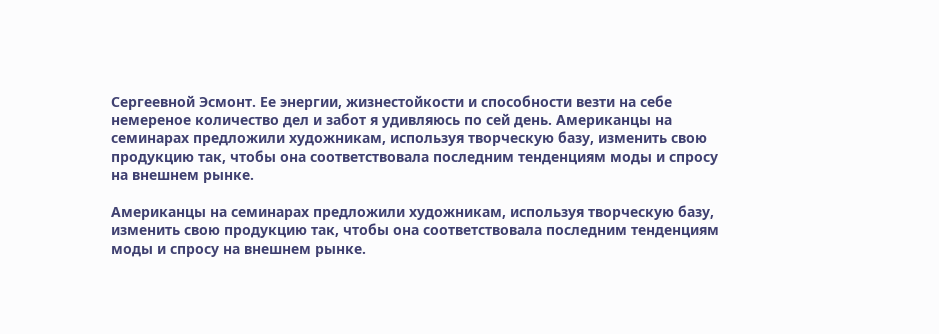Сергеевной Эсмонт. Ее энергии, жизнестойкости и способности везти на себе немереное количество дел и забот я удивляюсь по сей день. Американцы на семинарах предложили художникам, используя творческую базу, изменить свою продукцию так, чтобы она соответствовала последним тенденциям моды и спросу на внешнем рынке.

Американцы на семинарах предложили художникам, используя творческую базу, изменить свою продукцию так, чтобы она соответствовала последним тенденциям моды и спросу на внешнем рынке.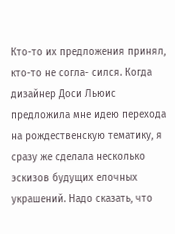Кто-то их предложения принял, кто-то не согла- сился. Когда дизайнер Доси Льюис предложила мне идею перехода на рождественскую тематику, я сразу же сделала несколько эскизов будущих елочных украшений. Надо сказать, что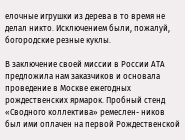елочные игрушки из дерева в то время не делал никто. Исключением были, пожалуй, богородские резные куклы.

В заключение своей миссии в России АТА предложила нам заказчиков и основала проведение в Москве ежегодных рождественских ярмарок. Пробный стенд «Сводного коллектива» ремеслен- ников был ими оплачен на первой Рождественской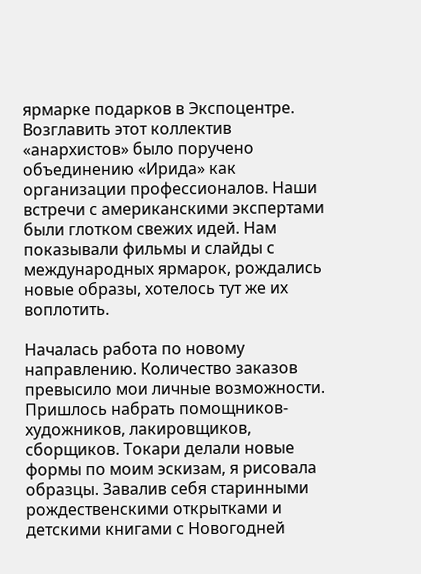ярмарке подарков в Экспоцентре. Возглавить этот коллектив «анархистов» было поручено объединению «Ирида» как организации профессионалов. Наши встречи с американскими экспертами были глотком свежих идей. Нам показывали фильмы и слайды с международных ярмарок, рождались новые образы, хотелось тут же их воплотить.

Началась работа по новому направлению. Количество заказов превысило мои личные возможности. Пришлось набрать помощников- художников, лакировщиков, сборщиков. Токари делали новые формы по моим эскизам, я рисовала образцы. Завалив себя старинными рождественскими открытками и детскими книгами с Новогодней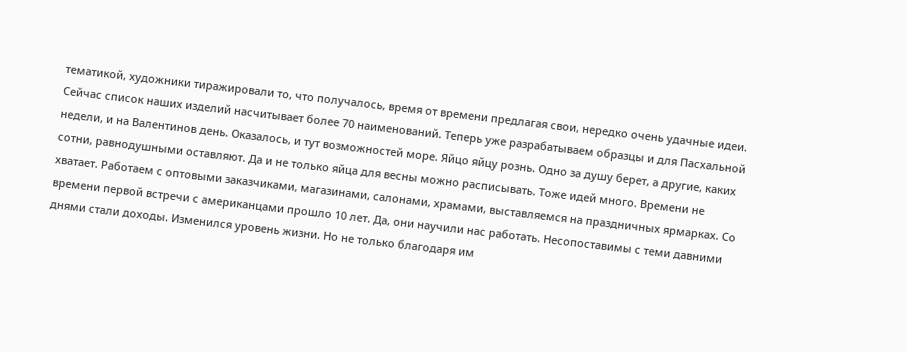тематикой, художники тиражировали то, что получалось, время от времени предлагая свои, нередко очень удачные идеи.
Сейчас список наших изделий насчитывает более 70 наименований. Теперь уже разрабатываем образцы и для Пасхальной недели, и на Валентинов день. Оказалось, и тут возможностей море. Яйцо яйцу рознь. Одно за душу берет, а другие, каких сотни, равнодушными оставляют. Да и не только яйца для весны можно расписывать. Тоже идей много. Времени не хватает. Работаем с оптовыми заказчиками, магазинами, салонами, храмами, выставляемся на праздничных ярмарках. Со времени первой встречи с американцами прошло 10 лет. Да, они научили нас работать. Несопоставимы с теми давними днями стали доходы. Изменился уровень жизни. Но не только благодаря им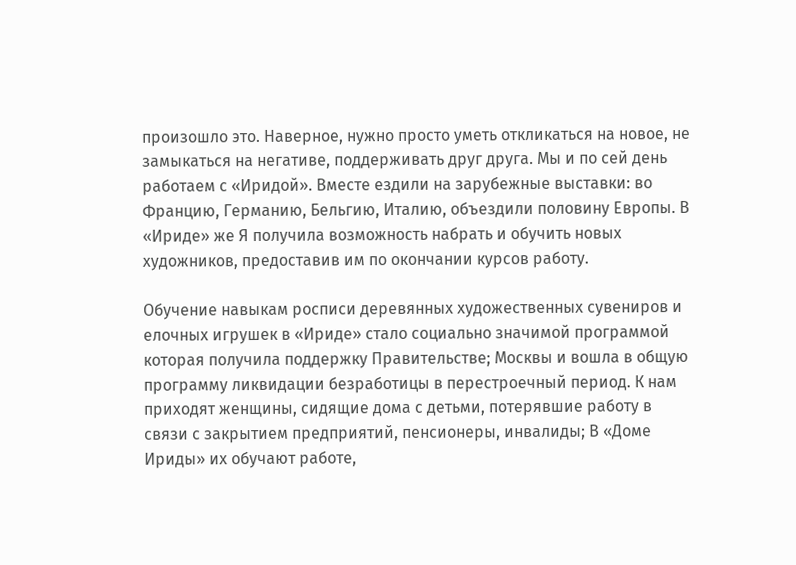произошло это. Наверное, нужно просто уметь откликаться на новое, не замыкаться на негативе, поддерживать друг друга. Мы и по сей день работаем с «Иридой». Вместе ездили на зарубежные выставки: во Францию, Германию, Бельгию, Италию, объездили половину Европы. В «Ириде» же Я получила возможность набрать и обучить новых художников, предоставив им по окончании курсов работу.

Обучение навыкам росписи деревянных художественных сувениров и елочных игрушек в «Ириде» стало социально значимой программой которая получила поддержку Правительстве; Москвы и вошла в общую программу ликвидации безработицы в перестроечный период. К нам приходят женщины, сидящие дома с детьми, потерявшие работу в связи с закрытием предприятий, пенсионеры, инвалиды; В «Доме Ириды» их обучают работе,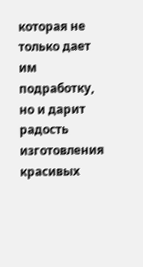которая не только дает им подработку, но и дарит радость изготовления красивых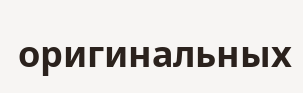оригинальных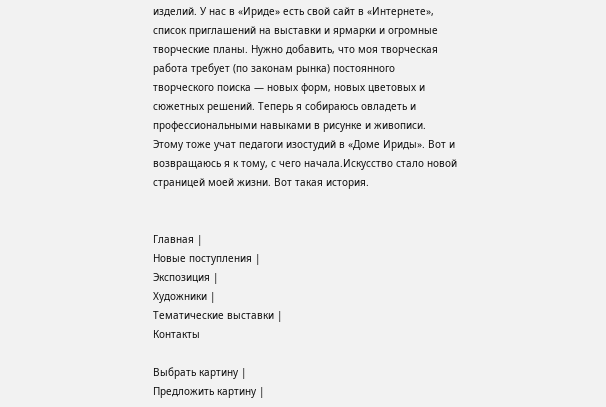изделий. У нас в «Ириде» есть свой сайт в «Интернете», список приглашений на выставки и ярмарки и огромные творческие планы. Нужно добавить, что моя творческая работа требует (по законам рынка) постоянного творческого поиска — новых форм, новых цветовых и сюжетных решений. Теперь я собираюсь овладеть и профессиональными навыками в рисунке и живописи. Этому тоже учат педагоги изостудий в «Доме Ириды». Вот и возвращаюсь я к тому, с чего начала.Искусство стало новой страницей моей жизни. Вот такая история.


Главная |
Новые поступления |
Экспозиция |
Художники |
Тематические выставки |
Контакты

Выбрать картину |
Предложить картину |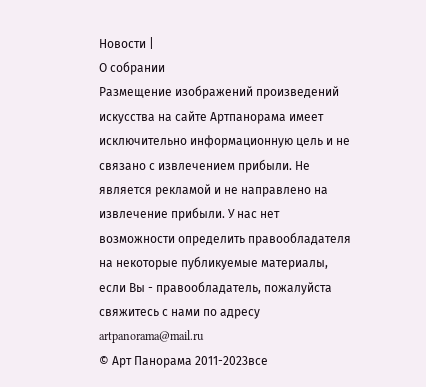Новости |
О собрании
Размещение изображений произведений искусства на сайте Артпанорама имеет исключительно информационную цель и не связано с извлечением прибыли. Не является рекламой и не направлено на извлечение прибыли. У нас нет возможности определить правообладателя на некоторые публикуемые материалы, если Вы - правообладатель, пожалуйста свяжитесь с нами по адресу artpanorama@mail.ru
© Арт Панорама 2011-2023все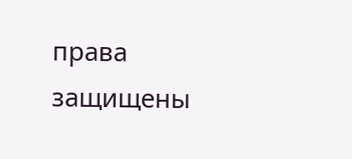права защищены